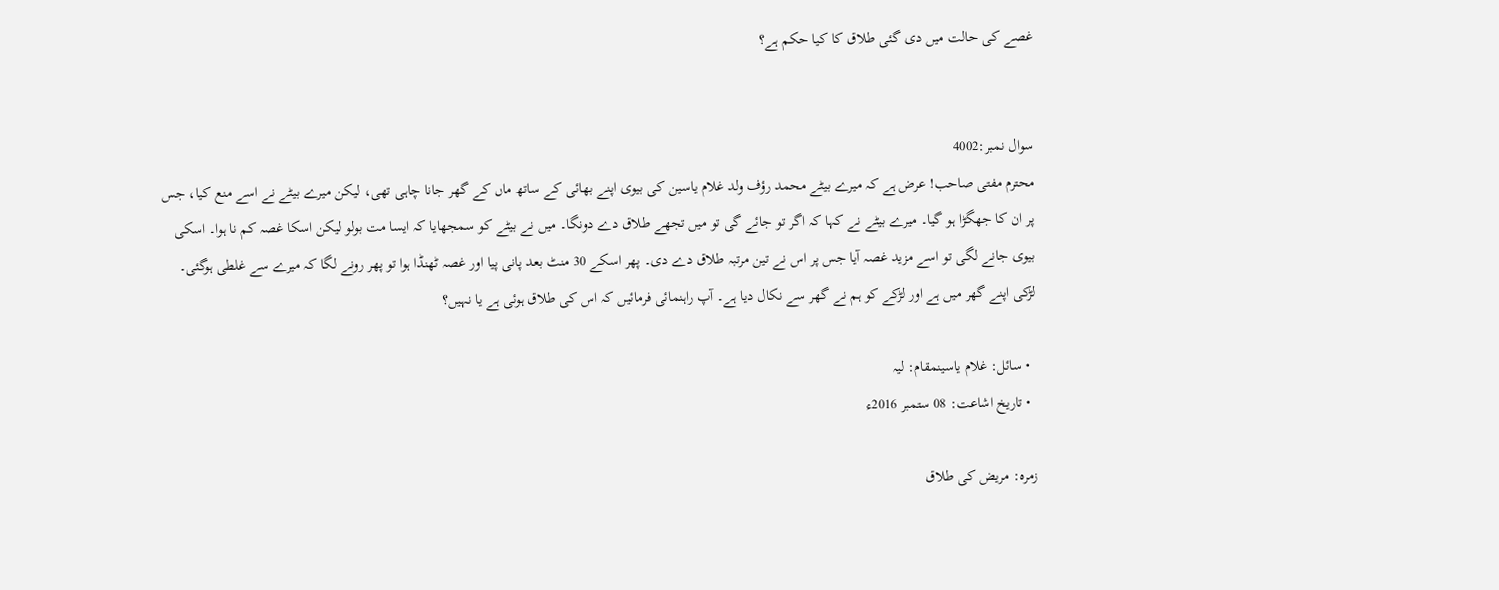غصے کی حالت میں دی گئی طلاق کا کیا حکم ہے؟


سوال نمبر:4002
محترم مفتی صاحب! عرض ہے کہ میرے بیٹے محمد رؤف ولد غلام یاسین کی بیوی اپنے بھائی کے ساتھ ماں کے گھر جانا چاہی تھی، لیکن میرے بیٹے نے اسے منع کیا، جس پر ان کا جھگڑا ہو گیا۔ میرے بیٹے نے کہا کہ اگر تو جائے گی تو میں تجھے طلاق دے دونگا۔ میں نے بیٹے کو سمجھایا کہ ایسا مت بولو لیکن اسکا غصہ کم نا ہوا۔ اسکی بیوی جانے لگی تو اسے مزید غصہ آیا جس پر اس نے تین مرتبہ طلاق دے دی۔ پھر اسکے 30 منٹ بعد پانی پیا اور غصہ ٹھنڈا ہوا تو پھر رونے لگا کہ میرے سے غلطی ہوگئی۔ لڑکی اپنے گھر میں ہے اور لڑکے کو ہم نے گھر سے نکال دیا ہے۔ آپ راہنمائی فرمائیں کہ اس کی طلاق ہوئی ہے یا نہیں؟

  • سائل: غلام یاسینمقام: لیہ
  • تاریخ اشاعت: 08 ستمبر 2016ء

زمرہ: مریض کی طلاق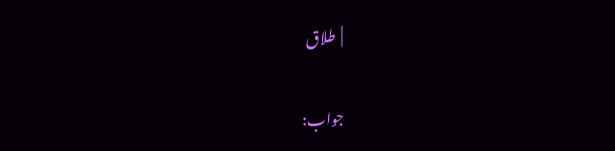|  طلاق

جواب: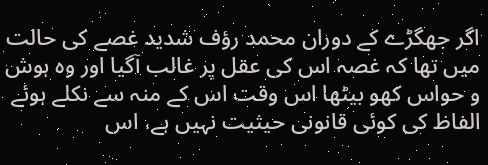اگر جھگڑے کے دوران محمد رؤف شدید غصے کی حالت میں تھا کہ غصہ اس کی عقل پر غالب آگیا اور وہ ہوش و حواس کھو بیٹھا اس وقت اس کے منہ سے نکلے ہوئے الفاظ کی کوئی قانونی حیثیت نہیں ہے، اس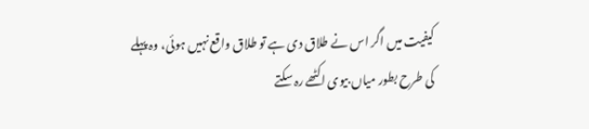کیفیت میں اگر اس نے طلاق دی ہے تو طلاق واقع نہیں ہوئی، وہ پہلے کی طرح بطور میاں بیوی اکٹھے رہ سکتے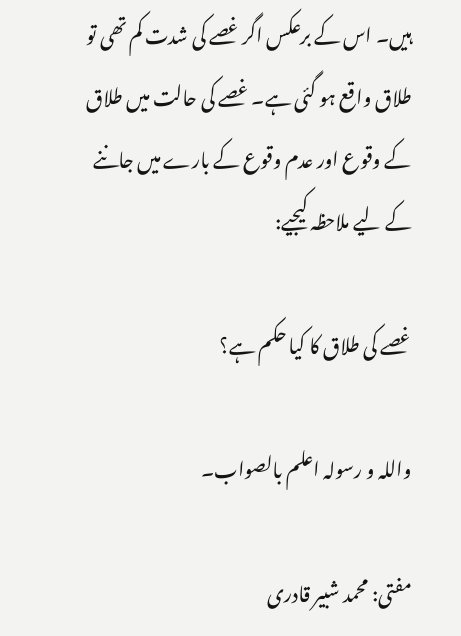ہیں۔ اس کے برعکس اگر غصے کی شدت کم تھی تو طلاق واقع ہو گئی ہے۔ غصے کی حالت میں طلاق کے وقوع اور عدم وقوع کے بارے میں جاننے کے لیے ملاحظہ کیجیے:

غصے کی طلاق کا کیا حکم ہے؟

واللہ و رسولہ اعلم بالصواب۔

مفتی: محمد شبیر قادری